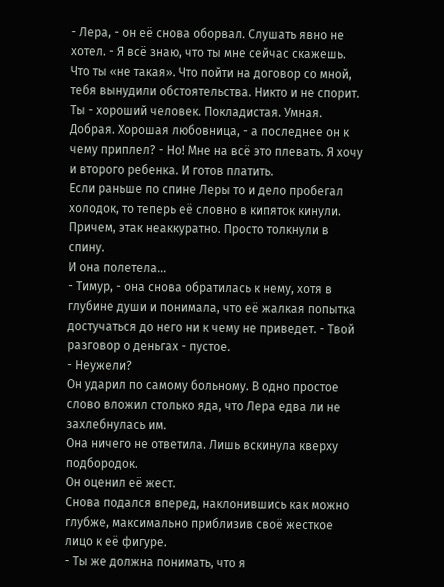- Лера, - он её снова оборвал. Слушать явно не хотел. - Я всё знаю, что ты мне сейчас скажешь. Что ты «не такая». Что пойти на договор со мной, тебя вынудили обстоятельства. Никто и не спорит. Ты - хороший человек. Покладистая. Умная. Добрая. Хорошая любовница, - а последнее он к чему приплел? - Но! Мне на всё это плевать. Я хочу и второго ребенка. И готов платить.
Если раньше по спине Леры то и дело пробегал холодок, то теперь её словно в кипяток кинули. Причем, этак неаккуратно. Просто толкнули в спину.
И она полетела...
- Тимур, - она снова обратилась к нему, хотя в глубине души и понимала, что её жалкая попытка достучаться до него ни к чему не приведет. - Твой разговор о деньгах - пустое.
- Неужели?
Он ударил по самому больному. В одно простое слово вложил столько яда, что Лера едва ли не захлебнулась им.
Она ничего не ответила. Лишь вскинула кверху подбородок.
Он оценил её жест.
Снова подался вперед, наклонившись как можно глубже, максимально приблизив своё жесткое лицо к её фигуре.
- Ты же должна понимать, что я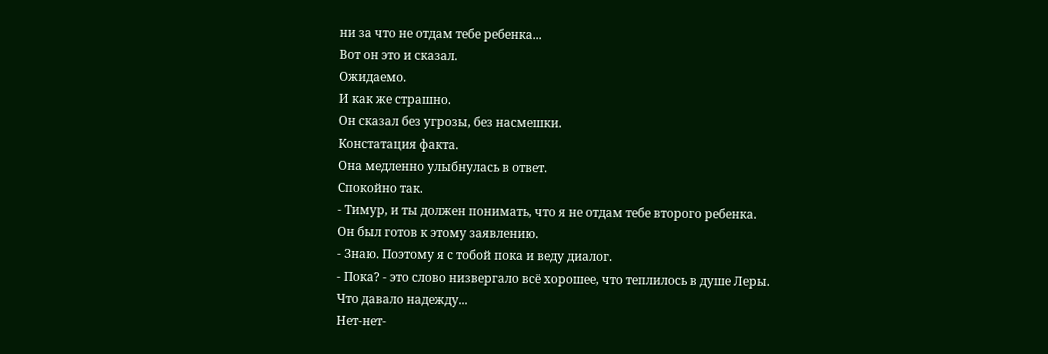ни за что не отдам тебе ребенка...
Вот он это и сказал.
Ожидаемо.
И как же страшно.
Он сказал без угрозы, без насмешки.
Констатация факта.
Она медленно улыбнулась в ответ.
Спокойно так.
- Тимур, и ты должен понимать, что я не отдам тебе второго ребенка.
Он был готов к этому заявлению.
- Знаю. Поэтому я с тобой пока и веду диалог.
- Пока? - это слово низвергало всё хорошее, что теплилось в душе Леры.
Что давало надежду...
Нет-нет-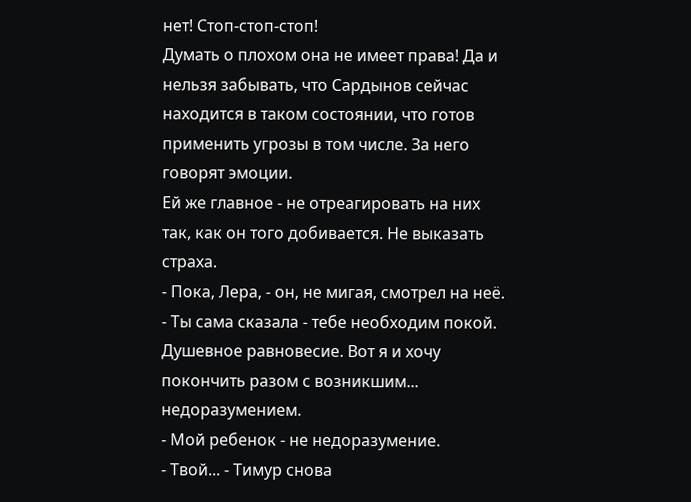нет! Стоп-стоп-стоп!
Думать о плохом она не имеет права! Да и нельзя забывать, что Сардынов сейчас находится в таком состоянии, что готов применить угрозы в том числе. За него говорят эмоции.
Ей же главное - не отреагировать на них так, как он того добивается. Не выказать страха.
- Пока, Лера, - он, не мигая, смотрел на неё. - Ты сама сказала - тебе необходим покой. Душевное равновесие. Вот я и хочу покончить разом с возникшим... недоразумением.
- Мой ребенок - не недоразумение.
- Твой... - Тимур снова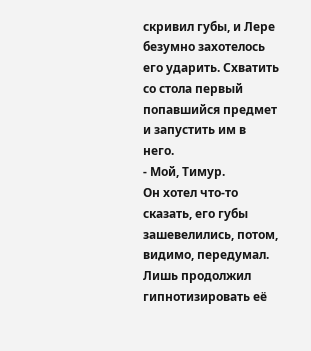скривил губы, и Лере безумно захотелось его ударить. Схватить со стола первый попавшийся предмет и запустить им в него.
- Мой, Тимур.
Он хотел что-то сказать, его губы зашевелились, потом, видимо, передумал. Лишь продолжил гипнотизировать её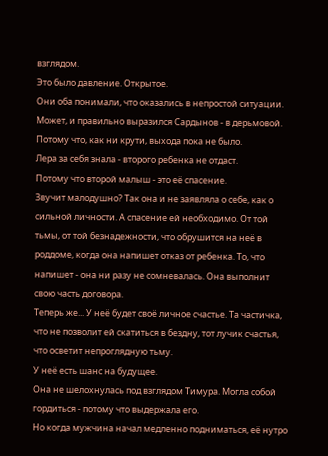взглядом.
Это было давление. Открытое.
Они оба понимали, что оказались в непростой ситуации. Может, и правильно выразился Сардынов - в дерьмовой. Потому что, как ни крути, выхода пока не было.
Лера за себя знала - второго ребенка не отдаст.
Потому что второй малыш - это её спасение.
Звучит малодушно? Так она и не заявляла о себе, как о сильной личности. А спасение ей необходимо. От той тьмы, от той безнадежности, что обрушится на неё в роддоме, когда она напишет отказ от ребенка. То, что напишет - она ни разу не сомневалась. Она выполнит свою часть договора.
Теперь же... У неё будет своё личное счастье. Та частичка, что не позволит ей скатиться в бездну, тот лучик счастья, что осветит непроглядную тьму.
У неё есть шанс на будущее.
Она не шелохнулась под взглядом Тимура. Могла собой гордиться - потому что выдержала его.
Но когда мужчина начал медленно подниматься, её нутро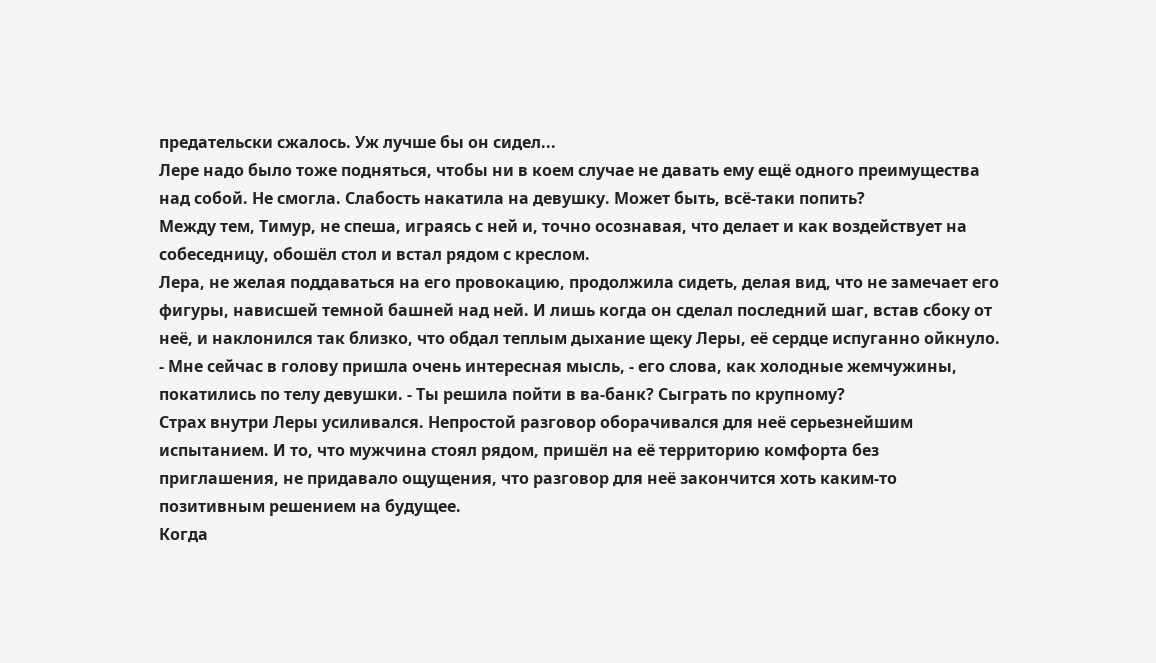предательски сжалось. Уж лучше бы он сидел...
Лере надо было тоже подняться, чтобы ни в коем случае не давать ему ещё одного преимущества над собой. Не смогла. Слабость накатила на девушку. Может быть, всё-таки попить?
Между тем, Тимур, не спеша, играясь с ней и, точно осознавая, что делает и как воздействует на собеседницу, обошёл стол и встал рядом с креслом.
Лера, не желая поддаваться на его провокацию, продолжила сидеть, делая вид, что не замечает его фигуры, нависшей темной башней над ней. И лишь когда он сделал последний шаг, встав сбоку от неё, и наклонился так близко, что обдал теплым дыхание щеку Леры, её сердце испуганно ойкнуло.
- Мне сейчас в голову пришла очень интересная мысль, - его слова, как холодные жемчужины, покатились по телу девушки. - Ты решила пойти в ва-банк? Сыграть по крупному?
Страх внутри Леры усиливался. Непростой разговор оборачивался для неё серьезнейшим испытанием. И то, что мужчина стоял рядом, пришёл на её территорию комфорта без приглашения, не придавало ощущения, что разговор для неё закончится хоть каким-то позитивным решением на будущее.
Когда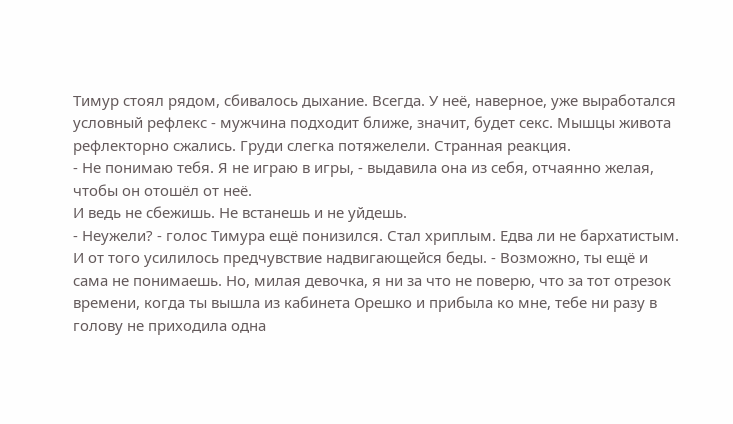Тимур стоял рядом, сбивалось дыхание. Всегда. У неё, наверное, уже выработался условный рефлекс - мужчина подходит ближе, значит, будет секс. Мышцы живота рефлекторно сжались. Груди слегка потяжелели. Странная реакция.
- Не понимаю тебя. Я не играю в игры, - выдавила она из себя, отчаянно желая, чтобы он отошёл от неё.
И ведь не сбежишь. Не встанешь и не уйдешь.
- Неужели? - голос Тимура ещё понизился. Стал хриплым. Едва ли не бархатистым. И от того усилилось предчувствие надвигающейся беды. - Возможно, ты ещё и сама не понимаешь. Но, милая девочка, я ни за что не поверю, что за тот отрезок времени, когда ты вышла из кабинета Орешко и прибыла ко мне, тебе ни разу в голову не приходила одна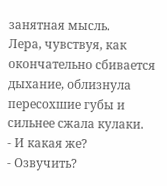занятная мысль.
Лера, чувствуя, как окончательно сбивается дыхание, облизнула пересохшие губы и сильнее сжала кулаки.
- И какая же?
- Озвучить?